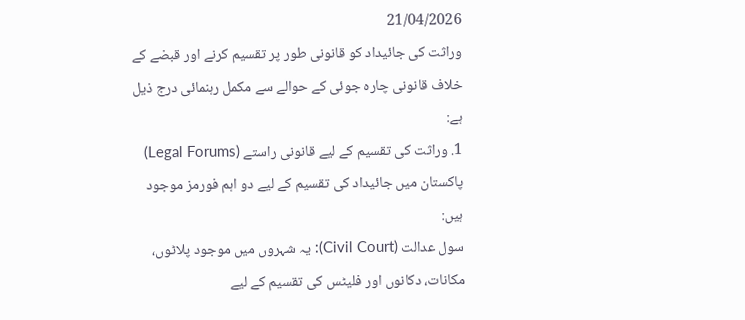21/04/2026
وراثت کی جائیداد کو قانونی طور پر تقسیم کرنے اور قبضے کے خلاف قانونی چارہ جوئی کے حوالے سے مکمل رہنمائی درج ذیل ہے:
1. وراثت کی تقسیم کے لیے قانونی راستے (Legal Forums)
پاکستان میں جائیداد کی تقسیم کے لیے دو اہم فورمز موجود ہیں:
سول عدالت (Civil Court): یہ شہروں میں موجود پلاٹوں، مکانات، دکانوں اور فلیٹس کی تقسیم کے لیے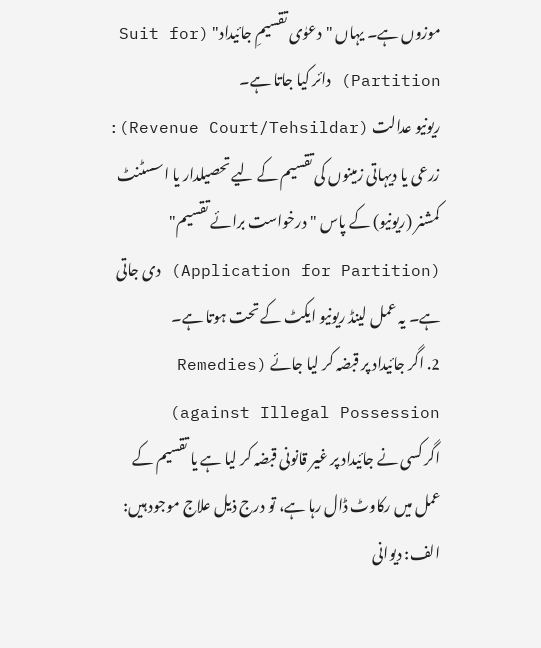موزوں ہے۔ یہاں "دعوٰی تقسیمِ جائیداد" (Suit for Partition) دائر کیا جاتا ہے۔
ریونیو عدالت (Revenue Court/Tehsildar): زرعی یا دیہاتی زمینوں کی تقسیم کے لیے تحصیلدار یا اسسٹنٹ کمشنر (ریونیو) کے پاس "درخواست برائے تقسیم" (Application for Partition) دی جاتی ہے۔ یہ عمل لینڈ ریونیو ایکٹ کے تحت ہوتا ہے۔
2. اگر جائیداد پر قبضہ کر لیا جائے (Remedies against Illegal Possession)
اگر کسی نے جائیداد پر غیر قانونی قبضہ کر لیا ہے یا تقسیم کے عمل میں رکاوٹ ڈال رہا ہے، تو درج ذیل علاج موجود ہیں:
الف: دیوانی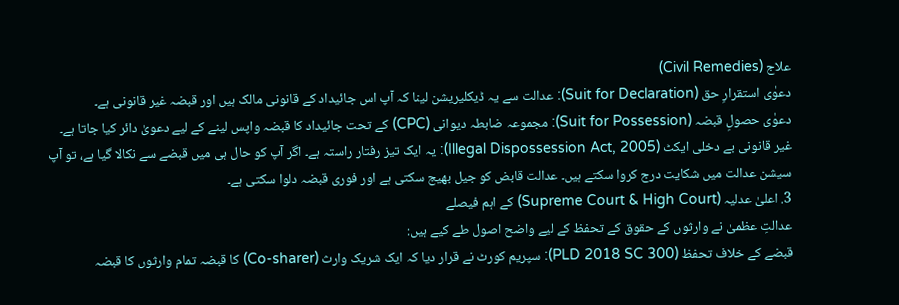علاج (Civil Remedies)
دعوٰی استقرارِ حق (Suit for Declaration): عدالت سے یہ ڈیکلیریشن لینا کہ آپ اس جائیداد کے قانونی مالک ہیں اور قبضہ غیر قانونی ہے۔
دعوٰی حصولِ قبضہ (Suit for Possession): مجموعہ ضابطہ دیوانی (CPC) کے تحت جائیداد کا قبضہ واپس لینے کے لیے دعویٰ دائر کیا جاتا ہے۔
غیر قانونی بے دخلی ایکٹ (Illegal Dispossession Act, 2005): یہ ایک تیز رفتار راستہ ہے۔ اگر آپ کو حال ہی میں قبضے سے نکالا گیا ہے، تو آپ سیشن عدالت میں شکایت درج کروا سکتے ہیں۔ عدالت قابض کو جیل بھیج سکتی ہے اور فوری قبضہ دلوا سکتی ہے۔
3. اعلیٰ عدلیہ (Supreme Court & High Court) کے اہم فیصلے
عدالتِ عظمیٰ نے وارثوں کے حقوق کے تحفظ کے لیے واضح اصول طے کیے ہیں:
قبضے کے خلاف تحفظ (PLD 2018 SC 300): سپریم کورٹ نے قرار دیا کہ ایک شریک وارث (Co-sharer) کا قبضہ تمام وارثوں کا قبضہ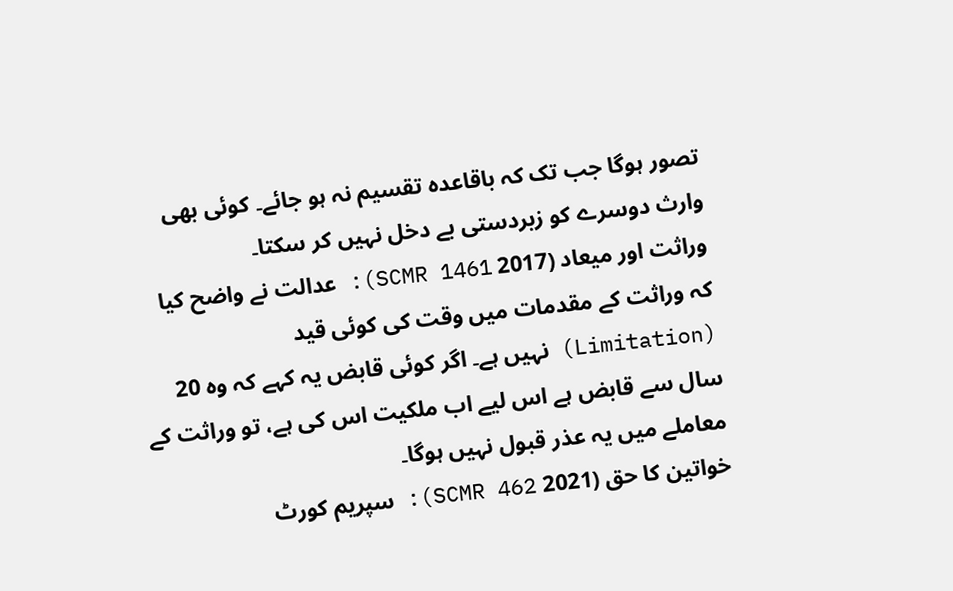تصور ہوگا جب تک کہ باقاعدہ تقسیم نہ ہو جائے۔ کوئی بھی وارث دوسرے کو زبردستی بے دخل نہیں کر سکتا۔
وراثت اور میعاد (2017 SCMR 1461): عدالت نے واضح کیا کہ وراثت کے مقدمات میں وقت کی کوئی قید (Limitation) نہیں ہے۔ اگر کوئی قابض یہ کہے کہ وہ 20 سال سے قابض ہے اس لیے اب ملکیت اس کی ہے، تو وراثت کے معاملے میں یہ عذر قبول نہیں ہوگا۔
خواتین کا حق (2021 SCMR 462): سپریم کورٹ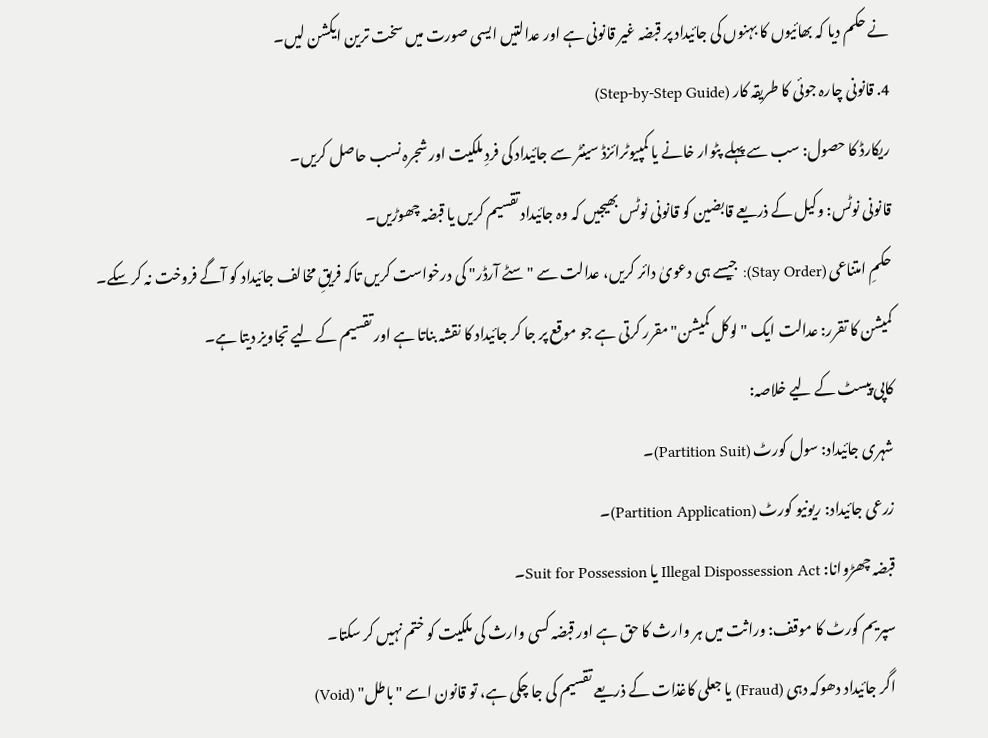نے حکم دیا کہ بھائیوں کا بہنوں کی جائیداد پر قبضہ غیر قانونی ہے اور عدالتیں ایسی صورت میں سخت ترین ایکشن لیں۔
4. قانونی چارہ جوئی کا طریقہ کار (Step-by-Step Guide)
ریکارڈ کا حصول: سب سے پہلے پٹوار خانے یا کمپیوٹرائزڈ سینٹر سے جائیداد کی فردِ ملکیت اور شجرہ نسب حاصل کریں۔
قانونی نوٹس: وکیل کے ذریعے قابضین کو قانونی نوٹس بھیجیں کہ وہ جائیداد تقسیم کریں یا قبضہ چھوڑیں۔
حکمِ امتناعی (Stay Order): جیسے ہی دعویٰ دائر کریں، عدالت سے "سٹے آرڈر" کی درخواست کریں تاکہ فریقِ مخالف جائیداد کو آگے فروخت نہ کر سکے۔
کمیشن کا تقرر: عدالت ایک "لوکل کمیشن" مقرر کرتی ہے جو موقع پر جا کر جائیداد کا نقشہ بناتا ہے اور تقسیم کے لیے تجاویز دیتا ہے۔
کاپی پیسٹ کے لیے خلاصہ:
شہری جائیداد: سول کورٹ (Partition Suit)۔
زرعی جائیداد: ریونیو کورٹ (Partition Application)۔
قبضہ چھڑوانا: Illegal Dispossession Act یا Suit for Possession۔
سپریم کورٹ کا موقف: وراثت میں ہر وارث کا حق ہے اور قبضہ کسی وارث کی ملکیت کو ختم نہیں کر سکتا۔
اگر جائیداد دھوکہ دہی (Fraud) یا جعلی کاغذات کے ذریعے تقسیم کی جا چکی ہے، تو قانون اسے "باطل" (Void)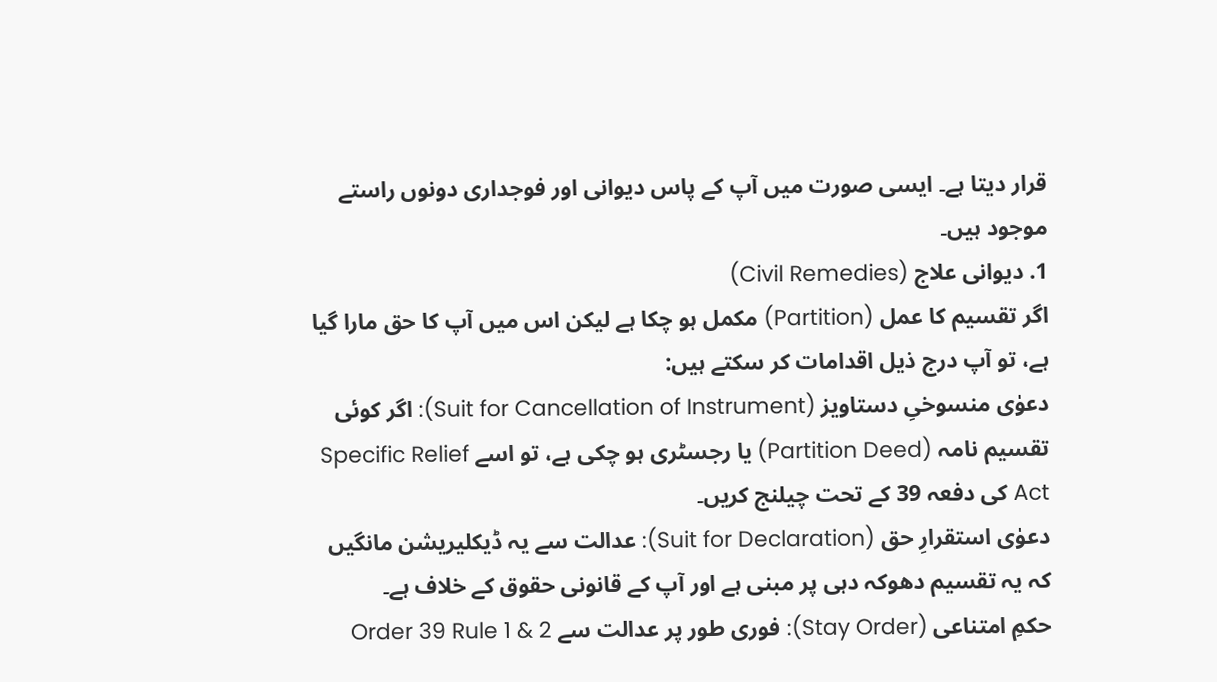قرار دیتا ہے۔ ایسی صورت میں آپ کے پاس دیوانی اور فوجداری دونوں راستے موجود ہیں۔
1. دیوانی علاج (Civil Remedies)
اگر تقسیم کا عمل (Partition) مکمل ہو چکا ہے لیکن اس میں آپ کا حق مارا گیا ہے، تو آپ درج ذیل اقدامات کر سکتے ہیں:
دعوٰی منسوخیِ دستاویز (Suit for Cancellation of Instrument): اگر کوئی تقسیم نامہ (Partition Deed) یا رجسٹری ہو چکی ہے، تو اسے Specific Relief Act کی دفعہ 39 کے تحت چیلنج کریں۔
دعوٰی استقرارِ حق (Suit for Declaration): عدالت سے یہ ڈیکلیریشن مانگیں کہ یہ تقسیم دھوکہ دہی پر مبنی ہے اور آپ کے قانونی حقوق کے خلاف ہے۔
حکمِ امتناعی (Stay Order): فوری طور پر عدالت سے Order 39 Rule 1 & 2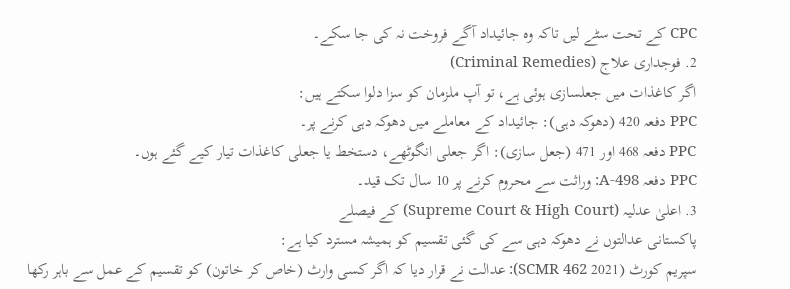CPC کے تحت سٹے لیں تاکہ وہ جائیداد آگے فروخت نہ کی جا سکے۔
2. فوجداری علاج (Criminal Remedies)
اگر کاغذات میں جعلسازی ہوئی ہے، تو آپ ملزمان کو سزا دلوا سکتے ہیں:
PPC دفعہ 420 (دھوکہ دہی): جائیداد کے معاملے میں دھوکہ دہی کرنے پر۔
PPC دفعہ 468 اور 471 (جعل سازی): اگر جعلی انگوٹھے، دستخط یا جعلی کاغذات تیار کیے گئے ہوں۔
PPC دفعہ 498-A: وراثت سے محروم کرنے پر 10 سال تک قید۔
3. اعلیٰ عدلیہ (Supreme Court & High Court) کے فیصلے
پاکستانی عدالتوں نے دھوکہ دہی سے کی گئی تقسیم کو ہمیشہ مسترد کیا ہے:
سپریم کورٹ (2021 SCMR 462): عدالت نے قرار دیا کہ اگر کسی وارث (خاص کر خاتون) کو تقسیم کے عمل سے باہر رکھا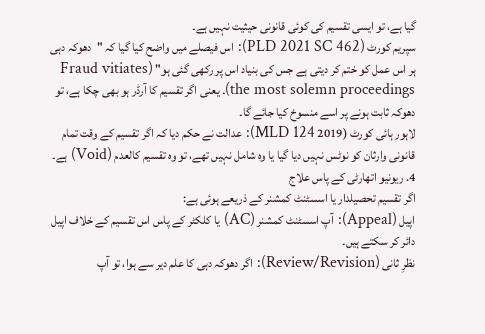گیا ہے، تو ایسی تقسیم کی کوئی قانونی حیثیت نہیں ہے۔
سپریم کورٹ (PLD 2021 SC 462): اس فیصلے میں واضح کیا گیا کہ "دھوکہ دہی ہر اس عمل کو ختم کر دیتی ہے جس کی بنیاد اس پر رکھی گئی ہو" (Fraud vitiates the most solemn proceedings)۔ یعنی اگر تقسیم کا آرڈر ہو بھی چکا ہے، تو دھوکہ ثابت ہونے پر اسے منسوخ کیا جائے گا۔
لاہور ہائی کورٹ (2019 MLD 124): عدالت نے حکم دیا کہ اگر تقسیم کے وقت تمام قانونی وارثان کو نوٹس نہیں دیا گیا یا وہ شامل نہیں تھے، تو وہ تقسیم کالعدم (Void) ہے۔
4. ریونیو اتھارٹی کے پاس علاج
اگر تقسیم تحصیلدار یا اسسٹنٹ کمشنر کے ذریعے ہوئی ہے:
اپیل (Appeal): آپ اسسٹنٹ کمشنر (AC) یا کلکٹر کے پاس اس تقسیم کے خلاف اپیل دائر کر سکتے ہیں۔
نظرِ ثانی (Review/Revision): اگر دھوکہ دہی کا علم دیر سے ہوا، تو آپ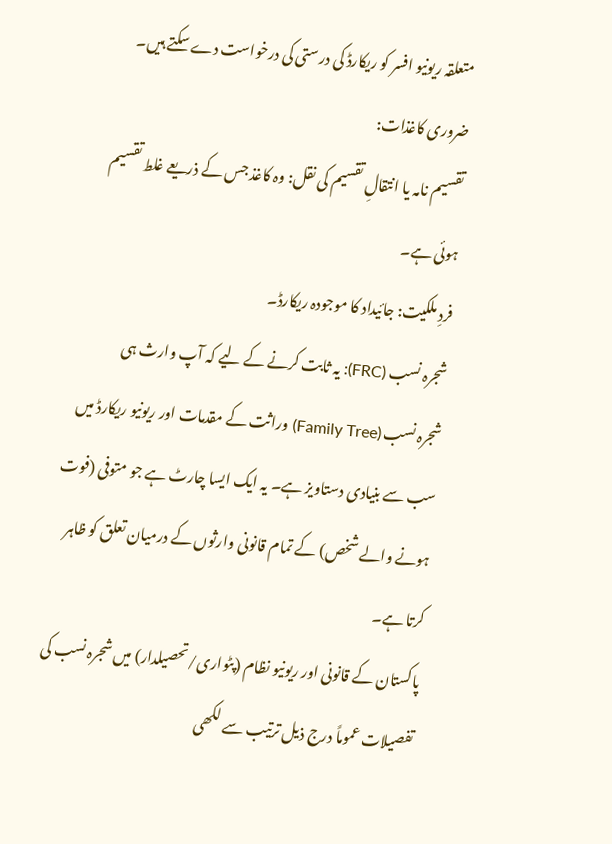متعلقہ ریونیو افسر کو ریکارڈ کی درستی کی درخواست دے سکتے ہیں۔
ضروری کاغذات:
تقسیم نامہ یا انتقالِ تقسیم کی نقل: وہ کاغذ جس کے ذریعے غلط تقسیم ہوئی ہے۔
فردِ ملکیت: جائیداد کا موجودہ ریکارڈ۔
شجرہ نسب (FRC): یہ ثابت کرنے کے لیے کہ آپ وارث ہی
شجرہ نسب (Family Tree) وراثت کے مقدمات اور ریونیو ریکارڈ میں سب سے بنیادی دستاویز ہے۔ یہ ایک ایسا چارٹ ہے جو متوفی (فوت ہونے والے شخص) کے تمام قانونی وارثوں کے درمیان تعلق کو ظاہر کرتا ہے۔
پاکستان کے قانونی اور ریونیو نظام (پٹواری/تحصیلدار) میں شجرہ نسب کی تفصیلات عموماً درج ذیل ترتیب سے لکھی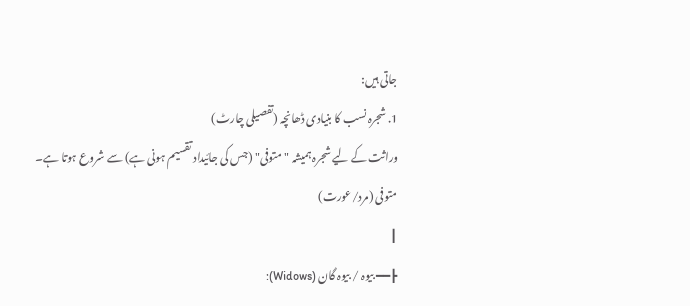جاتی ہیں:
1. شجرہ نسب کا بنیادی ڈھانچہ (تفصیلی چارٹ)
وراثت کے لیے شجرہ ہمیشہ "متوفی" (جس کی جائیداد تقسیم ہونی ہے) سے شروع ہوتا ہے۔
متوفی (مرد/عورت)
┃
┣━━ بیوہ / بیوہ گان (Widows):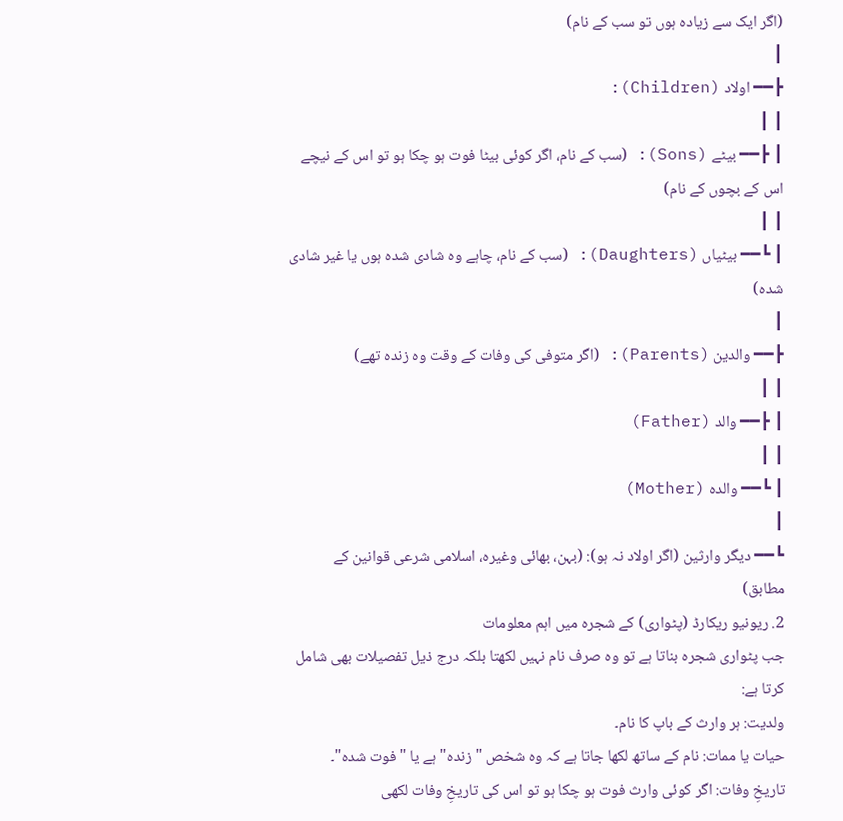(اگر ایک سے زیادہ ہوں تو سب کے نام)
┃
┣━━ اولاد (Children):
┃ ┃
┃ ┣━━ بیٹے (Sons): (سب کے نام، اگر کوئی بیٹا فوت ہو چکا ہو تو اس کے نیچے اس کے بچوں کے نام)
┃ ┃
┃ ┗━━ بیٹیاں (Daughters): (سب کے نام، چاہے وہ شادی شدہ ہوں یا غیر شادی شدہ)
┃
┣━━ والدین (Parents): (اگر متوفی کی وفات کے وقت وہ زندہ تھے)
┃ ┃
┃ ┣━━ والد (Father)
┃ ┃
┃ ┗━━ والدہ (Mother)
┃
┗━━ دیگر وارثین (اگر اولاد نہ ہو): (بہن، بھائی وغیرہ، اسلامی شرعی قوانین کے مطابق)
2. ریونیو ریکارڈ (پٹواری) کے شجرہ میں اہم معلومات
جب پٹواری شجرہ بناتا ہے تو وہ صرف نام نہیں لکھتا بلکہ درج ذیل تفصیلات بھی شامل کرتا ہے:
ولدیت: ہر وارث کے باپ کا نام۔
حیات یا ممات: نام کے ساتھ لکھا جاتا ہے کہ وہ شخص "زندہ" ہے یا "فوت شدہ"۔
تاریخِ وفات: اگر کوئی وارث فوت ہو چکا ہو تو اس کی تاریخِ وفات لکھی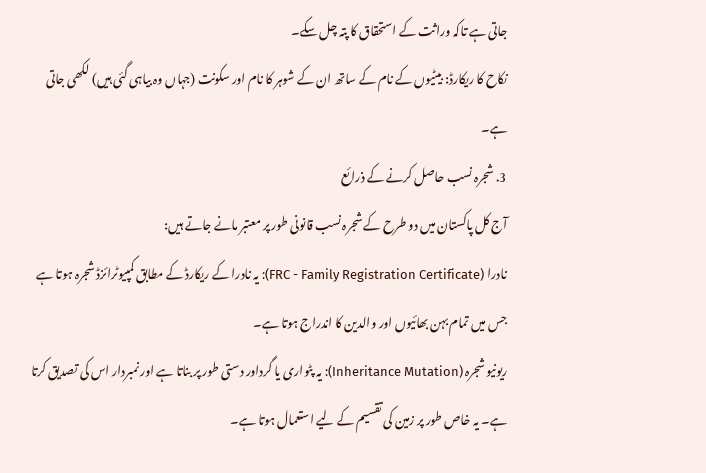جاتی ہے تاکہ وراثت کے استحقاق کا پتہ چل سکے۔
نکاح کا ریکارڈ: بیٹیوں کے نام کے ساتھ ان کے شوہر کا نام اور سکونت (جہاں وہ بیاہی گئی ہیں) لکھی جاتی ہے۔
3. شجرہ نسب حاصل کرنے کے ذرائع
آج کل پاکستان میں دو طرح کے شجرہ نسب قانونی طور پر معتبر مانے جاتے ہیں:
نادرا (FRC - Family Registration Certificate): یہ نادرا کے ریکارڈ کے مطابق کمپیوٹرائزڈ شجرہ ہوتا ہے جس میں تمام بہن بھائیوں اور والدین کا اندراج ہوتا ہے۔
ریونیو شجرہ (Inheritance Mutation): یہ پٹواری یا گرداور دستی طور پر بناتا ہے اور نمبردار اس کی تصدیق کرتا ہے۔ یہ خاص طور پر زمین کی تقسیم کے لیے استعمال ہوتا ہے۔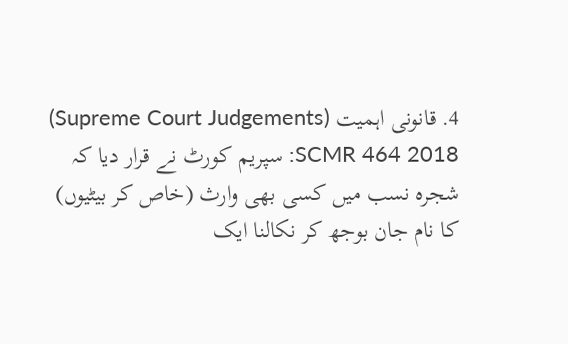4. قانونی اہمیت (Supreme Court Judgements)
2018 SCMR 464: سپریم کورٹ نے قرار دیا کہ شجرہ نسب میں کسی بھی وارث (خاص کر بیٹیوں) کا نام جان بوجھ کر نکالنا ایک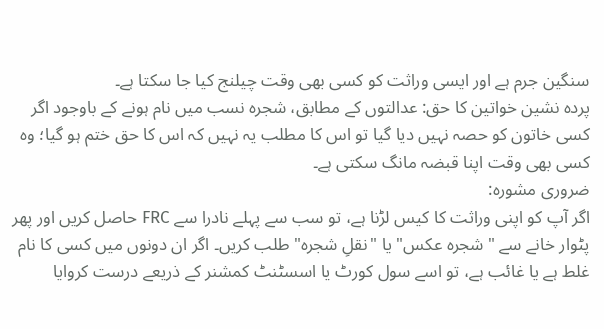سنگین جرم ہے اور ایسی وراثت کو کسی بھی وقت چیلنج کیا جا سکتا ہے۔
پردہ نشین خواتین کا حق: عدالتوں کے مطابق، شجرہ نسب میں نام ہونے کے باوجود اگر کسی خاتون کو حصہ نہیں دیا گیا تو اس کا مطلب یہ نہیں کہ اس کا حق ختم ہو گیا؛ وہ کسی بھی وقت اپنا قبضہ مانگ سکتی ہے۔
ضروری مشورہ:
اگر آپ کو اپنی وراثت کا کیس لڑنا ہے، تو سب سے پہلے نادرا سے FRC حاصل کریں اور پھر پٹوار خانے سے "شجرہ عکس" یا "نقلِ شجرہ" طلب کریں۔ اگر ان دونوں میں کسی کا نام غلط ہے یا غائب ہے، تو اسے سول کورٹ یا اسسٹنٹ کمشنر کے ذریعے درست کروایا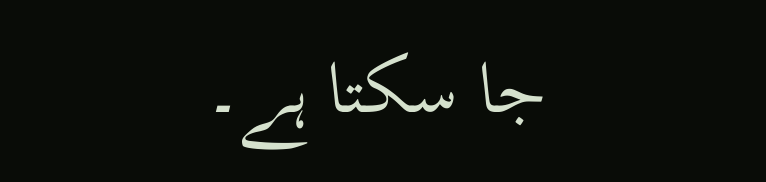جا سکتا ہے۔